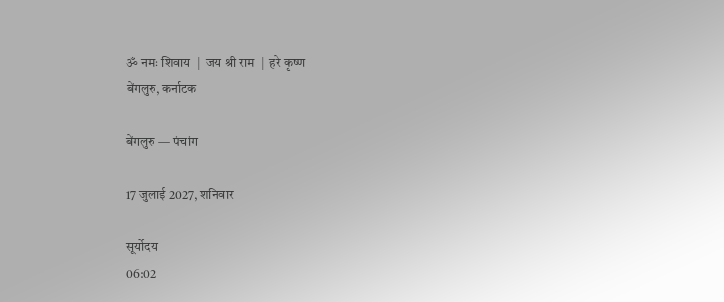ॐ नमः शिवाय  |  जय श्री राम  |  हरे कृष्ण
बेंगलुरु, कर्नाटक

बेंगलुरु — पंचांग

17 जुलाई 2027, शनिवार

सूर्योदय
06:02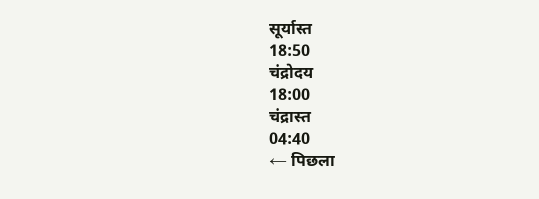सूर्यास्त
18:50
चंद्रोदय
18:00
चंद्रास्त
04:40
← पिछला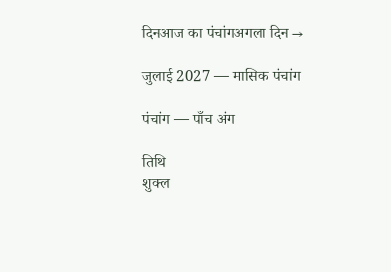दिनआज का पंचांगअगला दिन →

जुलाई 2027 — मासिक पंचांग

पंचांग — पाँच अंग

तिथि
शुक्ल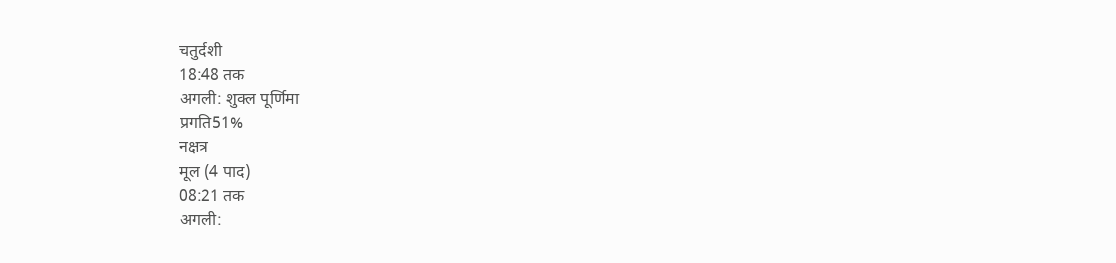चतुर्दशी
18:48 तक
अगली: शुक्ल पूर्णिमा
प्रगति51%
नक्षत्र
मूल (4 पाद)
08:21 तक
अगली: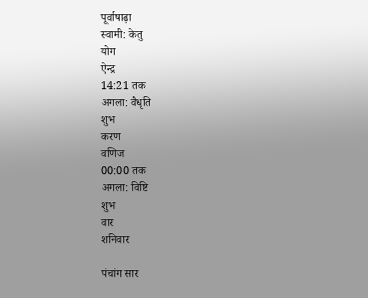पूर्वाषाढ़ा
स्वामी: केतु
योग
ऐन्द्र
14:21 तक
अगला: वैधृति
शुभ
करण
वणिज
00:00 तक
अगला: विष्टि
शुभ
वार
शनिवार

पंचांग सार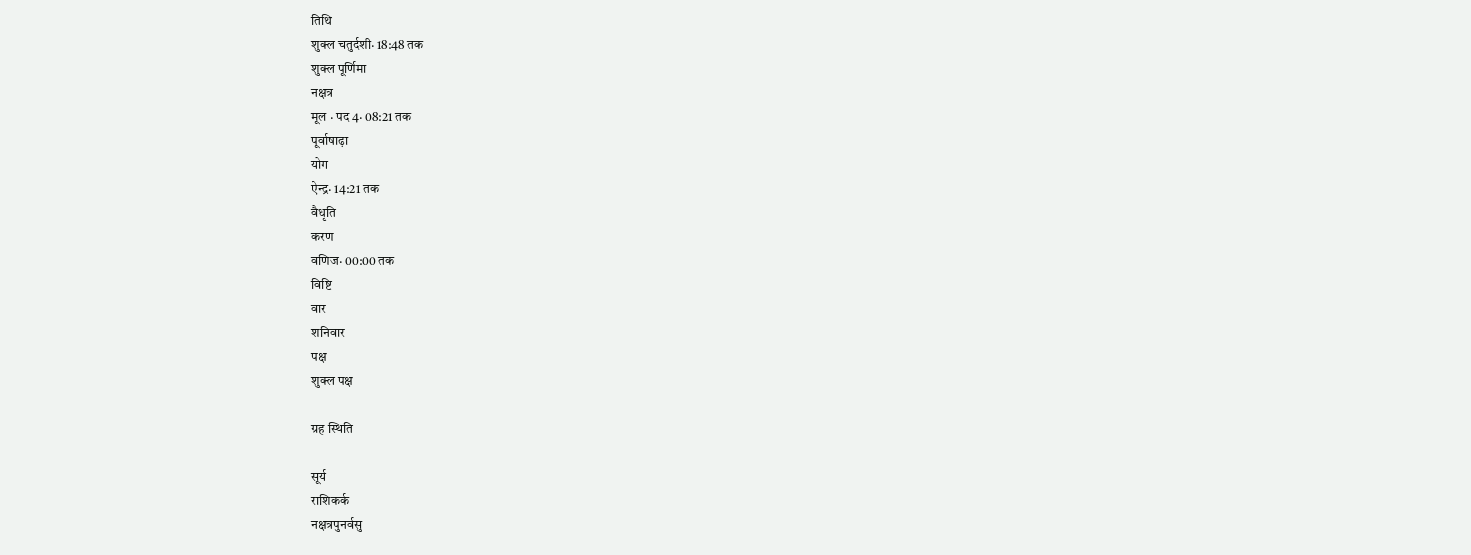तिथि
शुक्ल चतुर्दशी· 18:48 तक
शुक्ल पूर्णिमा
नक्षत्र
मूल · पद 4· 08:21 तक
पूर्वाषाढ़ा
योग
ऐन्द्र· 14:21 तक
वैधृति
करण
वणिज· 00:00 तक
विष्टि
वार
शनिवार
पक्ष
शुक्ल पक्ष

ग्रह स्थिति

सूर्य
राशिकर्क
नक्षत्रपुनर्वसु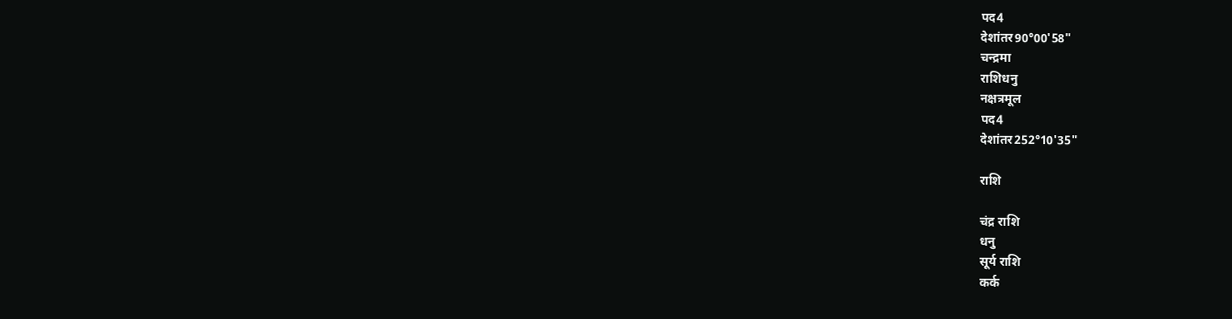पद4
देशांतर90°00'58"
चन्द्रमा
राशिधनु
नक्षत्रमूल
पद4
देशांतर252°10'35"

राशि

चंद्र राशि
धनु
सूर्य राशि
कर्क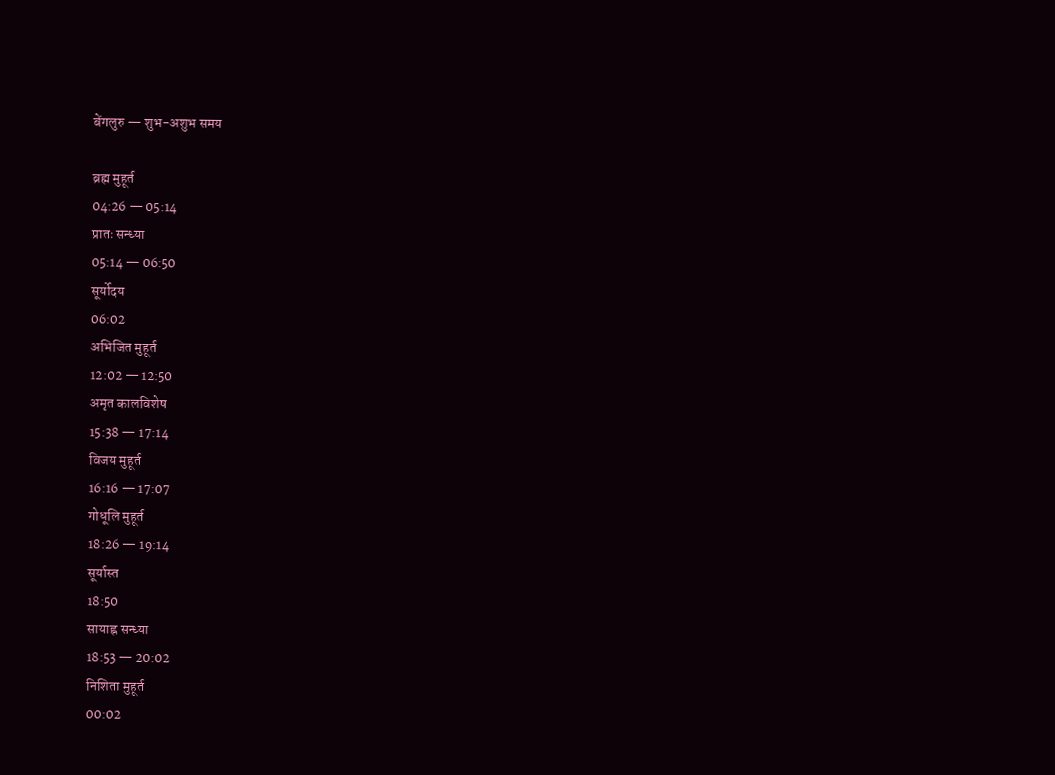बेंगलुरु — शुभ-अशुभ समय

ब्रह्म मुहूर्त
04:26 — 05:14
प्रातः सन्ध्या
05:14 — 06:50
सूर्योदय
06:02
अभिजित मुहूर्त
12:02 — 12:50
अमृत कालविशेष
15:38 — 17:14
विजय मुहूर्त
16:16 — 17:07
गोधूलि मुहूर्त
18:26 — 19:14
सूर्यास्त
18:50
सायाह्न सन्ध्या
18:53 — 20:02
निशिता मुहूर्त
00:02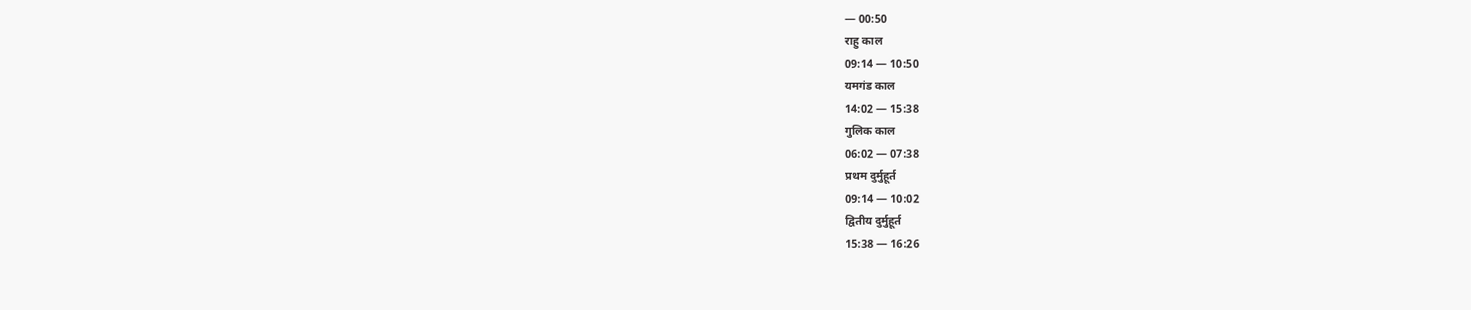— 00:50
राहु काल
09:14 — 10:50
यमगंड काल
14:02 — 15:38
गुलिक काल
06:02 — 07:38
प्रथम दुर्मुहूर्त
09:14 — 10:02
द्वितीय दुर्मुहूर्त
15:38 — 16:26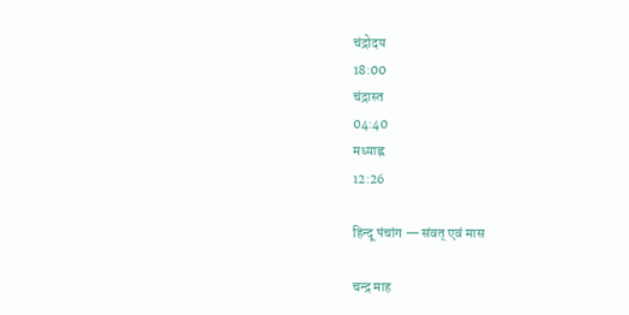चंद्रोदय
18:00
चंद्रास्त
04:40
मध्याह्न
12:26

हिन्दू पंचांग — संवत् एवं मास

चन्द्र माह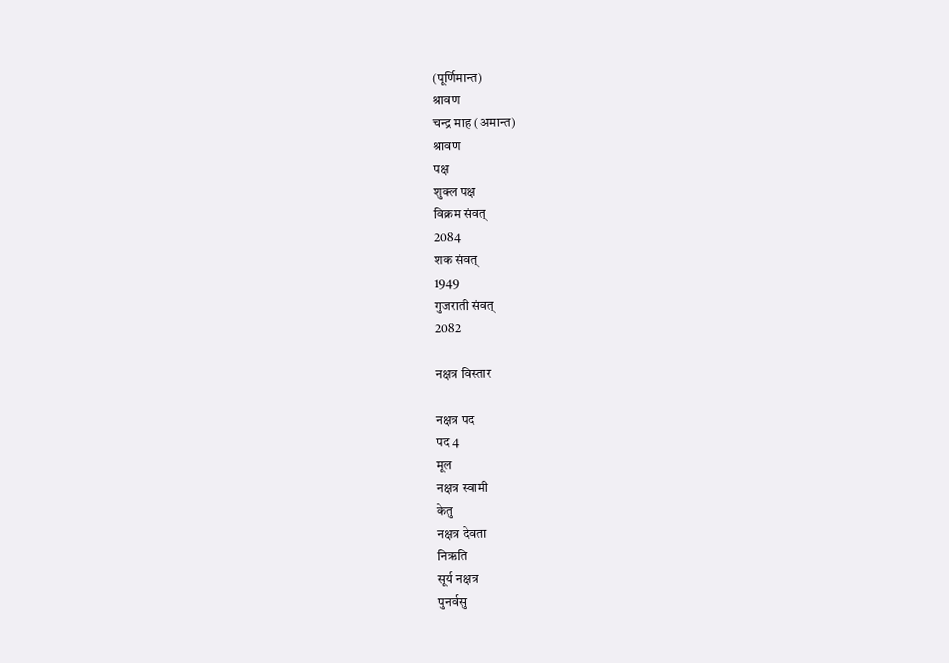(पूर्णिमान्त)
श्रावण
चन्द्र माह (अमान्त)
श्रावण
पक्ष
शुक्ल पक्ष
विक्रम संवत्
2084
शक संवत्
1949
गुजराती संवत्
2082

नक्षत्र विस्तार

नक्षत्र पद
पद 4
मूल
नक्षत्र स्वामी
केतु
नक्षत्र देवता
निऋति
सूर्य नक्षत्र
पुनर्वसु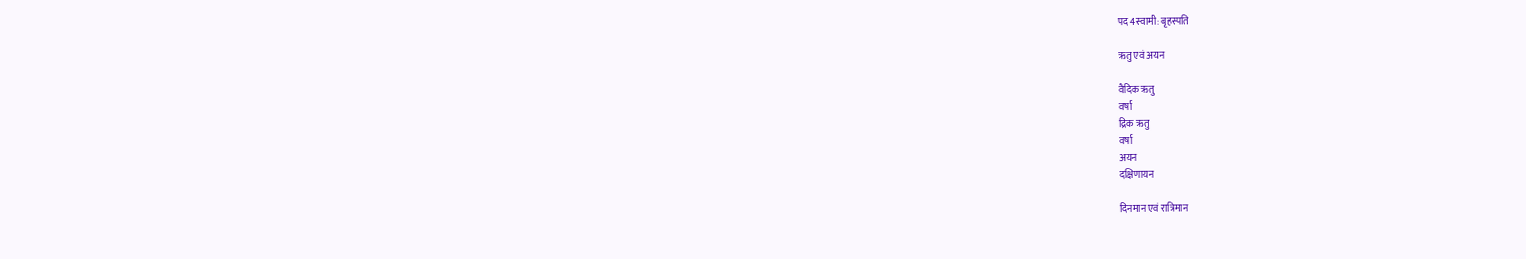पद 4स्वामी: बृहस्पति

ऋतु एवं अयन

वैदिक ऋतु
वर्षा
द्रिक ऋतु
वर्षा
अयन
दक्षिणायन

दिनमान एवं रात्रिमान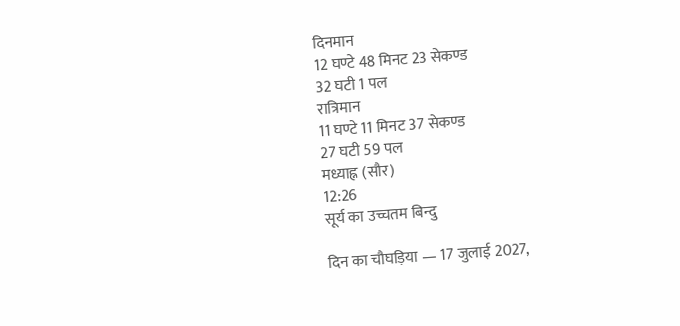दिनमान
12 घण्टे 48 मिनट 23 सेकण्ड
32 घटी 1 पल
रात्रिमान
11 घण्टे 11 मिनट 37 सेकण्ड
27 घटी 59 पल
मध्याह्न (सौर)
12:26
सूर्य का उच्चतम बिन्दु

दिन का चौघड़िया — 17 जुलाई 2027,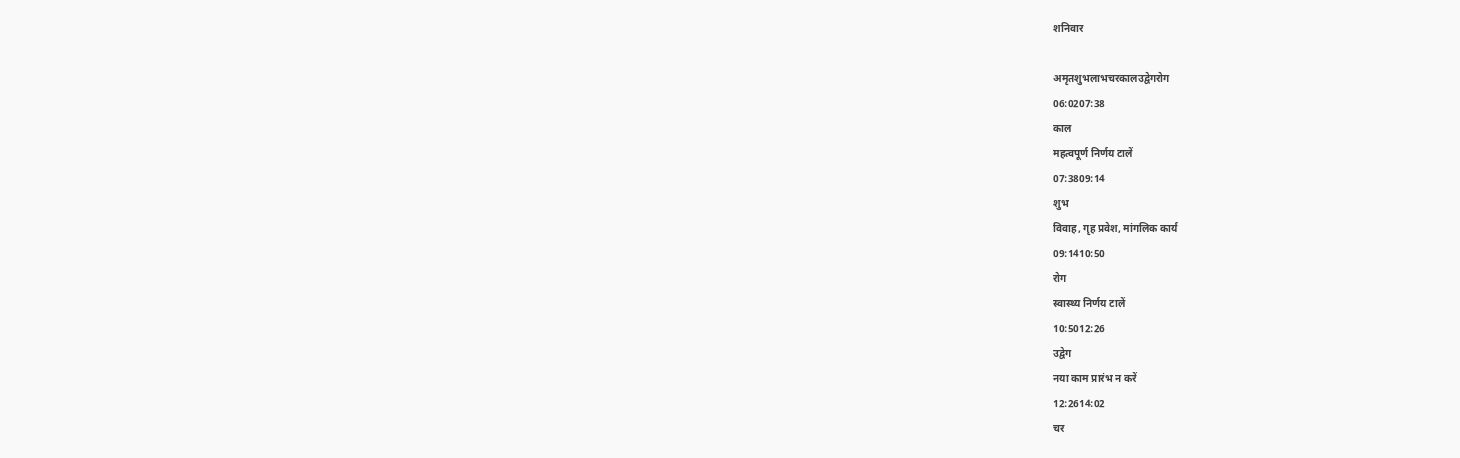शनिवार

अमृतशुभलाभचरकालउद्वेगरोग
06:0207:38
काल
महत्वपूर्ण निर्णय टालें
07:3809:14
शुभ
विवाह, गृह प्रवेश, मांगलिक कार्य
09:1410:50
रोग
स्वास्थ्य निर्णय टालें
10:5012:26
उद्वेग
नया काम प्रारंभ न करें
12:2614:02
चर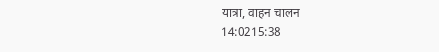यात्रा, वाहन चालन
14:0215:38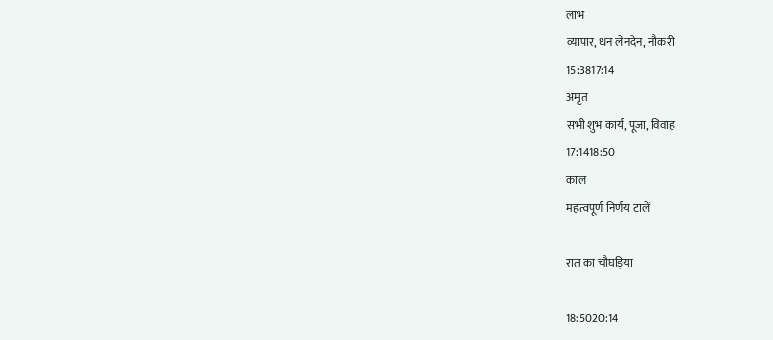लाभ
व्यापार, धन लेनदेन, नौकरी
15:3817:14
अमृत
सभी शुभ कार्य, पूजा, विवाह
17:1418:50
काल
महत्वपूर्ण निर्णय टालें

रात का चौघड़िया

18:5020:14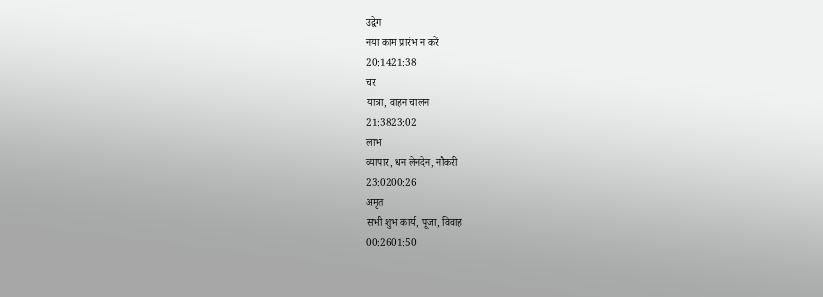उद्वेग
नया काम प्रारंभ न करें
20:1421:38
चर
यात्रा, वाहन चालन
21:3823:02
लाभ
व्यापार, धन लेनदेन, नौकरी
23:0200:26
अमृत
सभी शुभ कार्य, पूजा, विवाह
00:2601:50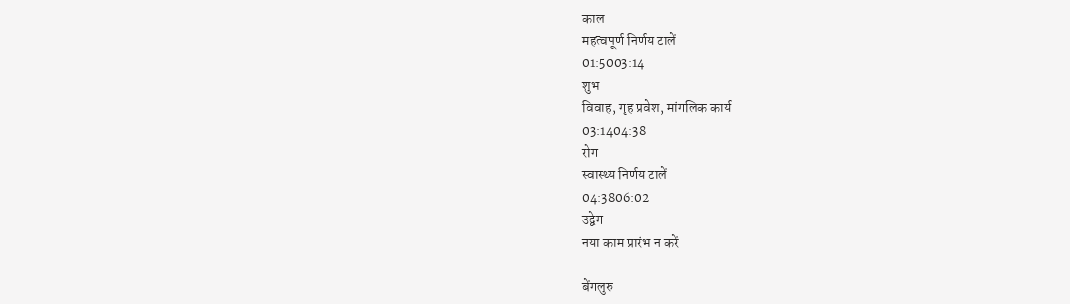काल
महत्वपूर्ण निर्णय टालें
01:5003:14
शुभ
विवाह, गृह प्रवेश, मांगलिक कार्य
03:1404:38
रोग
स्वास्थ्य निर्णय टालें
04:3806:02
उद्वेग
नया काम प्रारंभ न करें

बेंगलुरु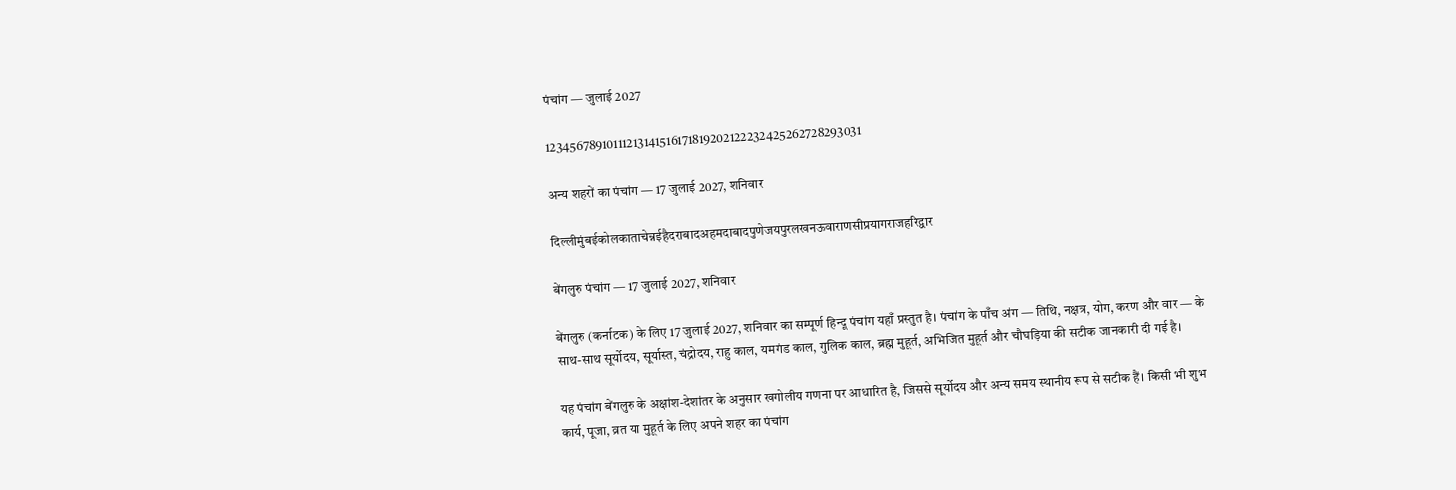पंचांग — जुलाई 2027

12345678910111213141516171819202122232425262728293031

अन्य शहरों का पंचांग — 17 जुलाई 2027, शनिवार

दिल्लीमुंबईकोलकाताचेन्नईहैदराबादअहमदाबादपुणेजयपुरलखनऊवाराणसीप्रयागराजहरिद्वार

बेंगलुरु पंचांग — 17 जुलाई 2027, शनिवार

बेंगलुरु (कर्नाटक) के लिए 17 जुलाई 2027, शनिवार का सम्पूर्ण हिन्दू पंचांग यहाँ प्रस्तुत है। पंचांग के पाँच अंग — तिथि, नक्षत्र, योग, करण और वार — के साथ-साथ सूर्योदय, सूर्यास्त, चंद्रोदय, राहु काल, यमगंड काल, गुलिक काल, ब्रह्म मुहूर्त, अभिजित मुहूर्त और चौघड़िया की सटीक जानकारी दी गई है।

यह पंचांग बेंगलुरु के अक्षांश-देशांतर के अनुसार खगोलीय गणना पर आधारित है, जिससे सूर्योदय और अन्य समय स्थानीय रूप से सटीक हैं। किसी भी शुभ कार्य, पूजा, व्रत या मुहूर्त के लिए अपने शहर का पंचांग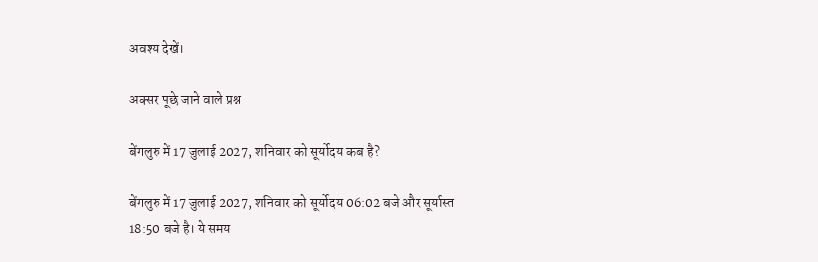अवश्य देखें।

अक्सर पूछे जाने वाले प्रश्न

बेंगलुरु में 17 जुलाई 2027, शनिवार को सूर्योदय कब है?

बेंगलुरु में 17 जुलाई 2027, शनिवार को सूर्योदय 06:02 बजे और सूर्यास्त 18:50 बजे है। ये समय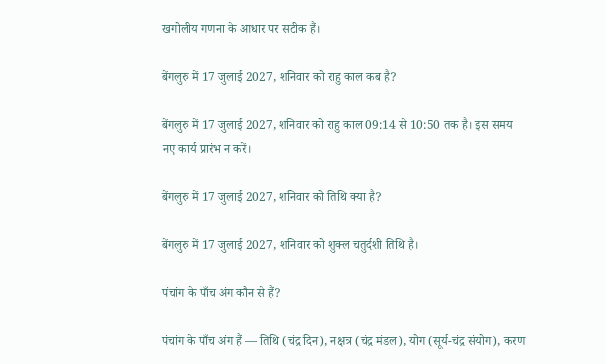खगोलीय गणना के आधार पर सटीक हैं।

बेंगलुरु में 17 जुलाई 2027, शनिवार को राहु काल कब है?

बेंगलुरु में 17 जुलाई 2027, शनिवार को राहु काल 09:14 से 10:50 तक है। इस समय नए कार्य प्रारंभ न करें।

बेंगलुरु में 17 जुलाई 2027, शनिवार को तिथि क्या है?

बेंगलुरु में 17 जुलाई 2027, शनिवार को शुक्ल चतुर्दशी तिथि है।

पंचांग के पाँच अंग कौन से हैं?

पंचांग के पाँच अंग हैं — तिथि (चंद्र दिन), नक्षत्र (चंद्र मंडल), योग (सूर्य-चंद्र संयोग), करण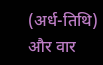(अर्ध-तिथि) और वार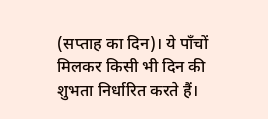(सप्ताह का दिन)। ये पाँचों मिलकर किसी भी दिन की शुभता निर्धारित करते हैं।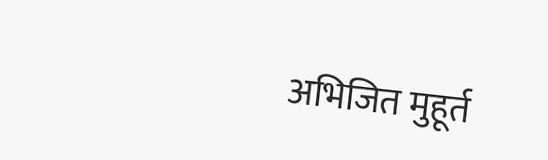अभिजित मुहूर्त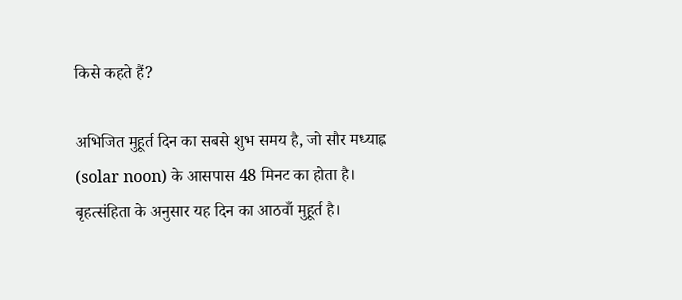किसे कहते हैं?

अभिजित मुहूर्त दिन का सबसे शुभ समय है, जो सौर मध्याह्न (solar noon) के आसपास 48 मिनट का होता है। बृहत्संहिता के अनुसार यह दिन का आठवाँ मुहूर्त है।